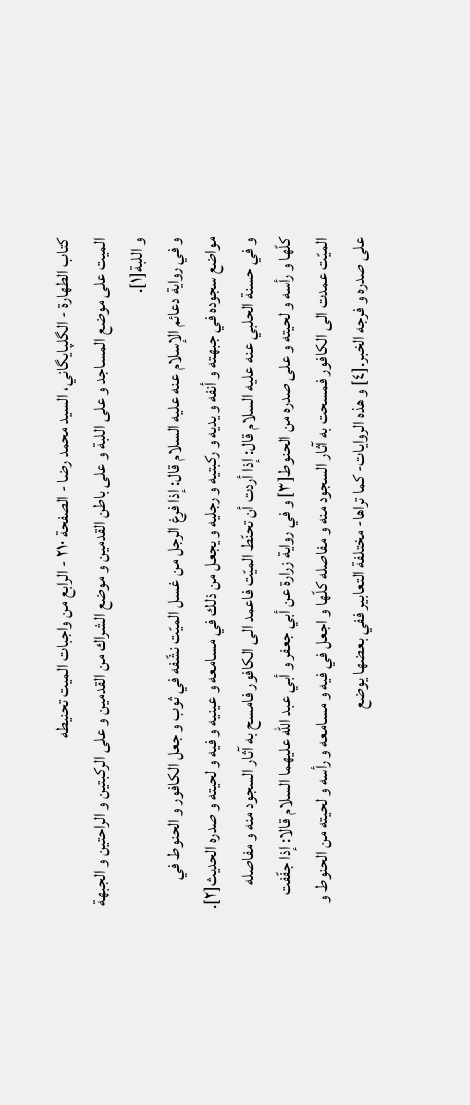كتاب الطهارة - الگلپايگاني، السيد محمد رضا - الصفحة ٢١٠ - الرابع من واجبات الميت تحنيطه
الميت على موضع المساجد و على اللبة و على باطن القدمين و موضع الشراك من القدمين و على الركبتين و الراحتين و الجبهة و اللبة[١].
و في رواية دعائم الإسلام عنه عليه السلام قال: إذا فرغ الرجل من غسل الميّت نشّفه في ثوب و جعل الكافور و الحنوط في مواضع سجوده في جبهته و أنفه و يديه و ركبتيه و رجليه و يجعل من ذلك في مسامعه و عينيه و فيه و لحيته و صدره الحديث[٢].
و في حسنة الحلبي عنه عليه السلام قال: إذا أردت أن تحنّط الميّت فاعمد الى الكافور فامسح به آثار السجود منه و مفاصله كلّها و رأسه و لحيته و على صدره من الحنوط[٣] و في رواية زرارة عن أبي جعفر و أبي عبد اللّه عليهما السلام قالا: إذا جفّفت الميّت عمدت الى الكافور فمسحت به آثار السجود منه و مفاصله كلّها و اجعل في فيه و مسامعه و رأسه و لحيته من الحنوط و على صدره و فرجه الخبر.[٤] و هذه الروايات- كما تراها- مختلفة التعابير ففي بعضها يوضع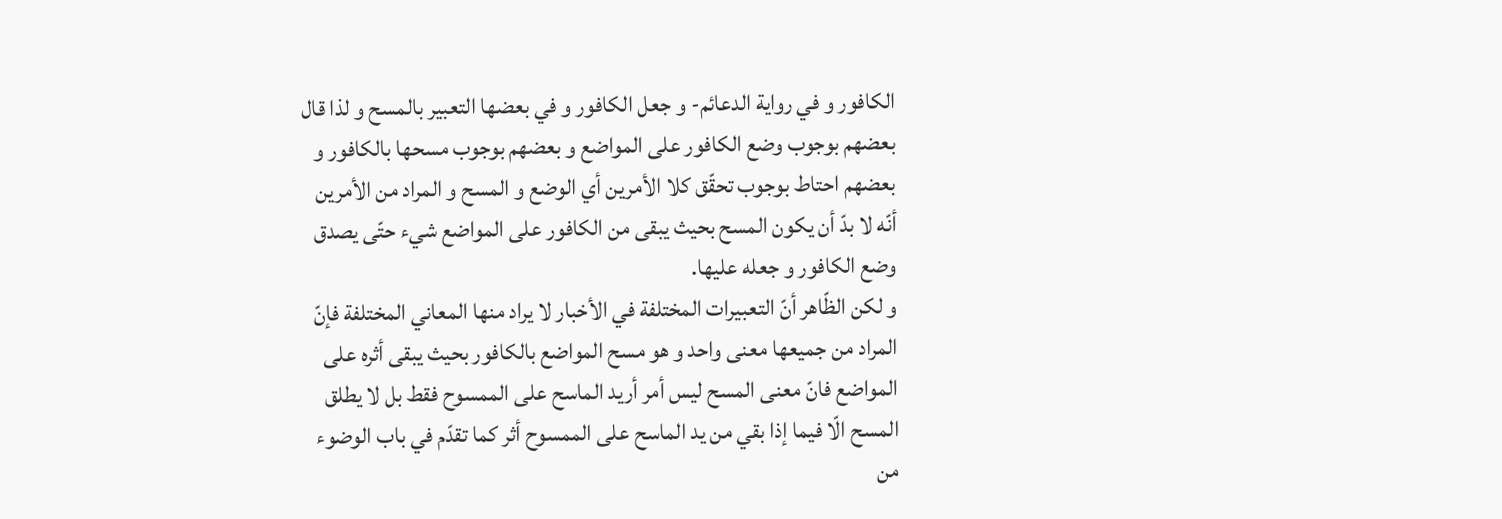الكافور و في رواية الدعائم- و جعل الكافور و في بعضها التعبير بالمسح و لذا قال بعضهم بوجوب وضع الكافور على المواضع و بعضهم بوجوب مسحها بالكافور و بعضهم احتاط بوجوب تحقّق كلا الأمرين أي الوضع و المسح و المراد من الأمرين أنّه لا بدّ أن يكون المسح بحيث يبقى من الكافور على المواضع شيء حتّى يصدق وضع الكافور و جعله عليها.
و لكن الظّاهر أنّ التعبيرات المختلفة في الأخبار لا يراد منها المعاني المختلفة فإنّ المراد من جميعها معنى واحد و هو مسح المواضع بالكافور بحيث يبقى أثره على المواضع فانّ معنى المسح ليس أمر أريد الماسح على الممسوح فقط بل لا يطلق المسح الّا فيما إذا بقي من يد الماسح على الممسوح أثر كما تقدّم في باب الوضوء من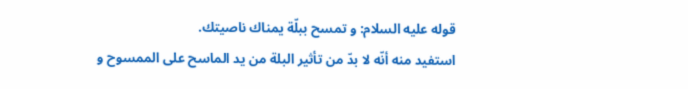قوله عليه السلام: و تمسح ببلّة يمناك ناصيتك.
استفيد منه أنّه لا بدّ من تأثير البلة من يد الماسح على الممسوح و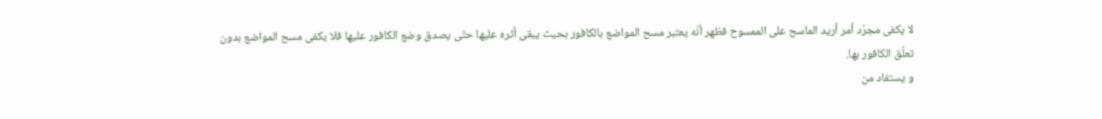لا يكفى مجرّد أمر أريد الماسح على الممسوح فظهر أنّه يعتبر مسح المواضع بالكافور بحيث يبقى أثره عليها حتّى يصدق وضع الكافور عليها فلا يكفى مسح المواضع بدون تعلّق الكافور بها.
و يستفاد من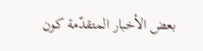بعض الأخبار المتقدّمة كون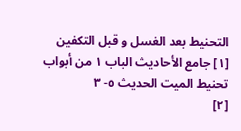التحنيط بعد الغسل و قبل التكفين
[١] جامع الأحاديث الباب ١ من أبواب تحنيط الميت الحديث ٥- ٣
[٢]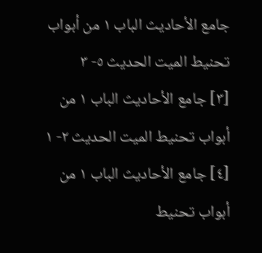جامع الأحاديث الباب ١ من أبواب تحنيط الميت الحديث ٥- ٣
[٣] جامع الأحاديث الباب ١ من أبواب تحنيط الميت الحديث ٢- ١
[٤] جامع الأحاديث الباب ١ من أبواب تحنيط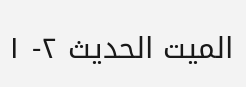الميت الحديث ٢- ١